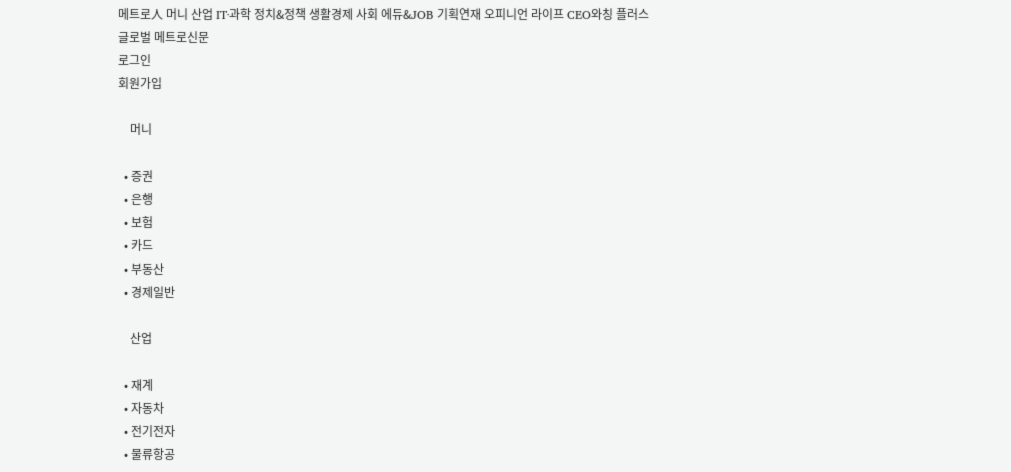메트로人 머니 산업 IT·과학 정치&정책 생활경제 사회 에듀&JOB 기획연재 오피니언 라이프 CEO와칭 플러스
글로벌 메트로신문
로그인
회원가입

    머니

  • 증권
  • 은행
  • 보험
  • 카드
  • 부동산
  • 경제일반

    산업

  • 재계
  • 자동차
  • 전기전자
  • 물류항공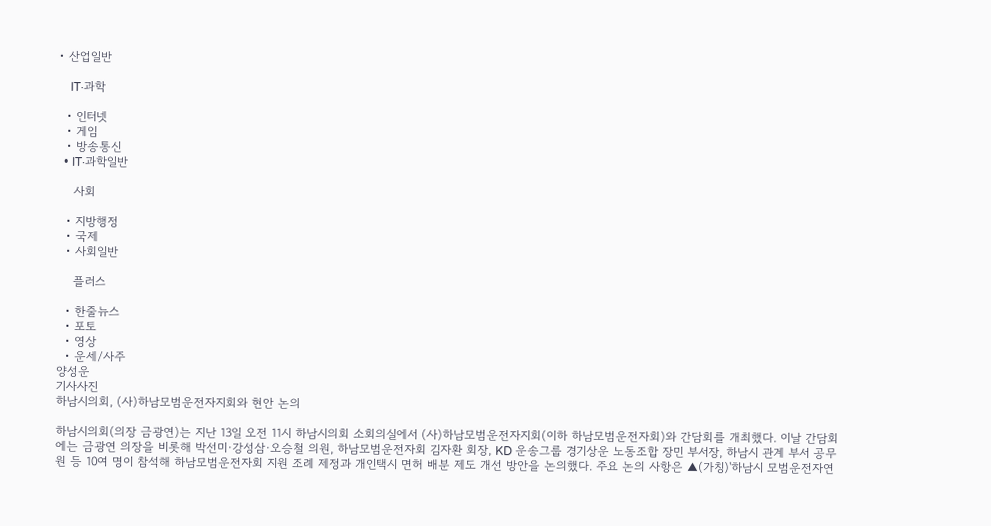• 산업일반

    IT·과학

  • 인터넷
  • 게임
  • 방송통신
  • IT·과학일반

    사회

  • 지방행정
  • 국제
  • 사회일반

    플러스

  • 한줄뉴스
  • 포토
  • 영상
  • 운세/사주
양성운
기사사진
하남시의회, (사)하남모범운전자지회와 현안 논의

하남시의회(의장 금광연)는 지난 13일 오전 11시 하남시의회 소회의실에서 (사)하남모범운전자지회(이하 하남모범운전자회)와 간담회를 개최했다. 이날 간담회에는 금광연 의장을 비롯해 박선미·강성삼·오승철 의원, 하남모범운전자회 김자환 회장, KD 운송그룹 경기상운 노동조합 장민 부서장, 하남시 관계 부서 공무원 등 10여 명이 참석해 하남모범운전자회 지원 조례 제정과 개인택시 면허 배분 제도 개선 방안을 논의했다. 주요 논의 사항은 ▲(가칭)'하남시 모범운전자연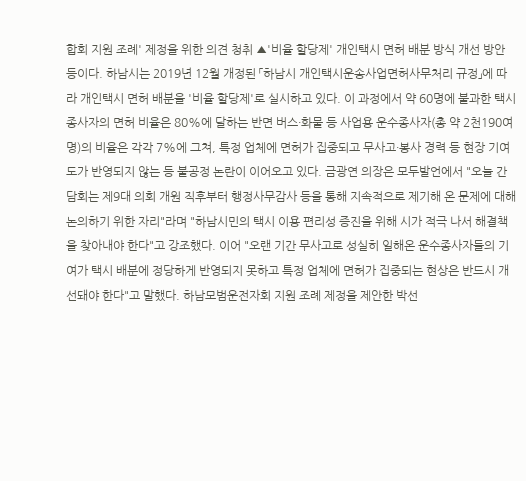합회 지원 조례' 제정을 위한 의견 청취 ▲'비율 할당제' 개인택시 면허 배분 방식 개선 방안 등이다. 하남시는 2019년 12월 개정된 「하남시 개인택시운송사업면허사무처리 규정」에 따라 개인택시 면허 배분을 '비율 할당제'로 실시하고 있다. 이 과정에서 약 60명에 불과한 택시 종사자의 면허 비율은 80%에 달하는 반면 버스·화물 등 사업용 운수종사자(총 약 2천190여 명)의 비율은 각각 7%에 그쳐, 특정 업체에 면허가 집중되고 무사고·봉사 경력 등 현장 기여도가 반영되지 않는 등 불공정 논란이 이어오고 있다. 금광연 의장은 모두발언에서 "오늘 간담회는 제9대 의회 개원 직후부터 행정사무감사 등을 통해 지속적으로 제기해 온 문제에 대해 논의하기 위한 자리"라며 "하남시민의 택시 이용 편리성 증진을 위해 시가 적극 나서 해결책을 찾아내야 한다"고 강조했다. 이어 "오랜 기간 무사고로 성실히 일해온 운수종사자들의 기여가 택시 배분에 정당하게 반영되지 못하고 특정 업체에 면허가 집중되는 현상은 반드시 개선돼야 한다"고 말했다. 하남모범운전자회 지원 조례 제정을 제안한 박선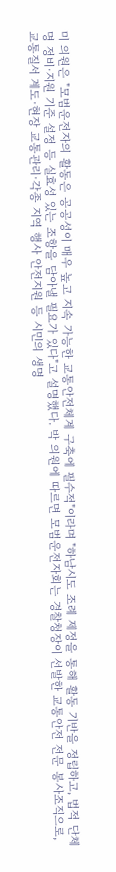미 의원은 "모범운전자의 활동은 공공성이 매우 높고 지속 가능한 교통안전체계 구축에 필수적"이라며 "하남시도 조례 제정을 통해 활동 기반을 정립하고, 법적 단체명 정비·지원 기준 설정 등 실효성 있는 조항을 담아낼 필요가 있다"고 설명했다. 박 의원에 따르면 모범운전자회는 경찰청장이 선발한 교통안전 전문 봉사조직으로, 교통질서 계도·현장 교통관리·각종 지역 행사 안전지원 등 시민의 생명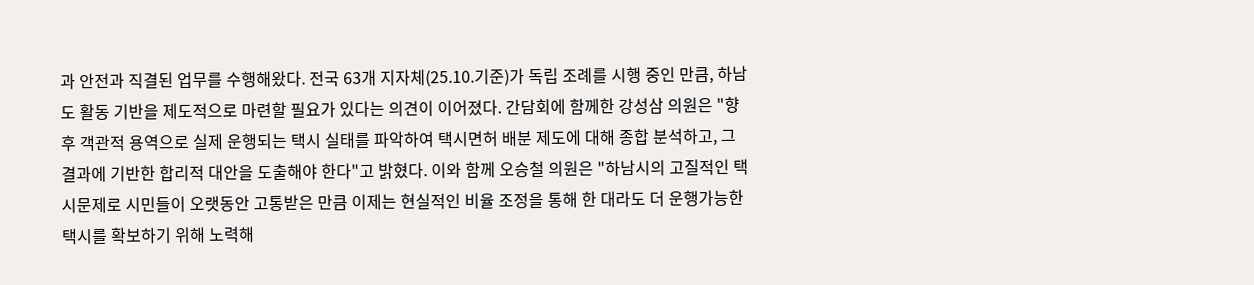과 안전과 직결된 업무를 수행해왔다. 전국 63개 지자체(25.10.기준)가 독립 조례를 시행 중인 만큼, 하남도 활동 기반을 제도적으로 마련할 필요가 있다는 의견이 이어졌다. 간담회에 함께한 강성삼 의원은 "향후 객관적 용역으로 실제 운행되는 택시 실태를 파악하여 택시면허 배분 제도에 대해 종합 분석하고, 그 결과에 기반한 합리적 대안을 도출해야 한다"고 밝혔다. 이와 함께 오승철 의원은 "하남시의 고질적인 택시문제로 시민들이 오랫동안 고통받은 만큼 이제는 현실적인 비율 조정을 통해 한 대라도 더 운행가능한 택시를 확보하기 위해 노력해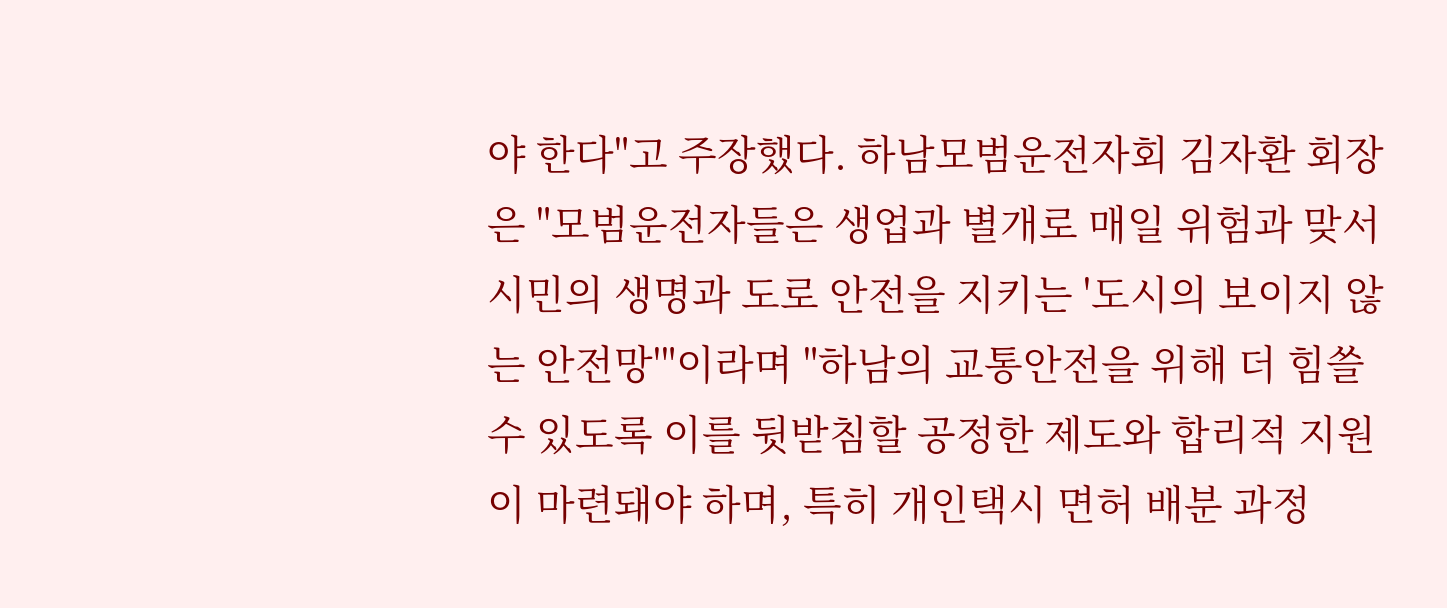야 한다"고 주장했다. 하남모범운전자회 김자환 회장은 "모범운전자들은 생업과 별개로 매일 위험과 맞서 시민의 생명과 도로 안전을 지키는 '도시의 보이지 않는 안전망'"이라며 "하남의 교통안전을 위해 더 힘쓸 수 있도록 이를 뒷받침할 공정한 제도와 합리적 지원이 마련돼야 하며, 특히 개인택시 면허 배분 과정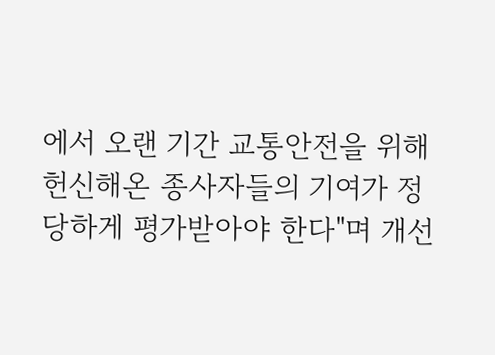에서 오랜 기간 교통안전을 위해 헌신해온 종사자들의 기여가 정당하게 평가받아야 한다"며 개선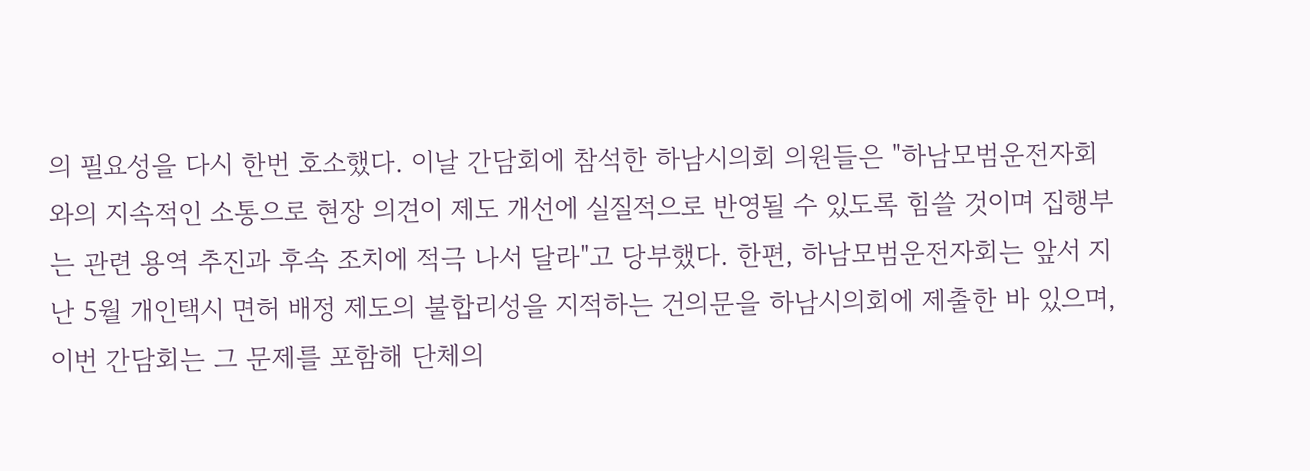의 필요성을 다시 한번 호소했다. 이날 간담회에 참석한 하남시의회 의원들은 "하남모범운전자회와의 지속적인 소통으로 현장 의견이 제도 개선에 실질적으로 반영될 수 있도록 힘쓸 것이며 집행부는 관련 용역 추진과 후속 조치에 적극 나서 달라"고 당부했다. 한편, 하남모범운전자회는 앞서 지난 5월 개인택시 면허 배정 제도의 불합리성을 지적하는 건의문을 하남시의회에 제출한 바 있으며, 이번 간담회는 그 문제를 포함해 단체의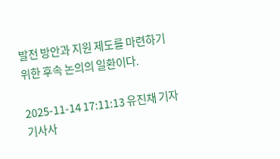발전 방안과 지원 제도를 마련하기 위한 후속 논의의 일환이다.

2025-11-14 17:11:13 유진채 기자
기사사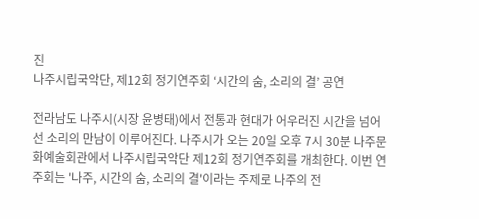진
나주시립국악단, 제12회 정기연주회 ‘시간의 숨, 소리의 결’ 공연

전라남도 나주시(시장 윤병태)에서 전통과 현대가 어우러진 시간을 넘어선 소리의 만남이 이루어진다. 나주시가 오는 20일 오후 7시 30분 나주문화예술회관에서 나주시립국악단 제12회 정기연주회를 개최한다. 이번 연주회는 '나주, 시간의 숨, 소리의 결'이라는 주제로 나주의 전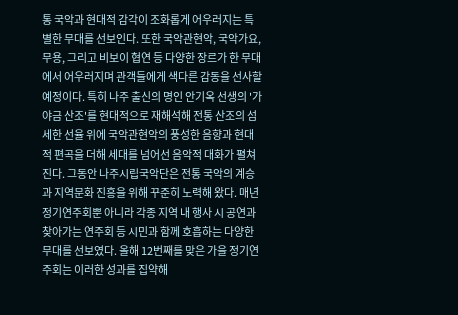통 국악과 현대적 감각이 조화롭게 어우러지는 특별한 무대를 선보인다. 또한 국악관현악, 국악가요, 무용, 그리고 비보이 협연 등 다양한 장르가 한 무대에서 어우러지며 관객들에게 색다른 감동을 선사할 예정이다. 특히 나주 출신의 명인 안기옥 선생의 '가야금 산조'를 현대적으로 재해석해 전통 산조의 섬세한 선율 위에 국악관현악의 풍성한 음향과 현대적 편곡을 더해 세대를 넘어선 음악적 대화가 펼쳐진다. 그동안 나주시립국악단은 전통 국악의 계승과 지역문화 진흥을 위해 꾸준히 노력해 왔다. 매년 정기연주회뿐 아니라 각종 지역 내 행사 시 공연과 찾아가는 연주회 등 시민과 함께 호흡하는 다양한 무대를 선보였다. 올해 12번째를 맞은 가을 정기연주회는 이러한 성과를 집약해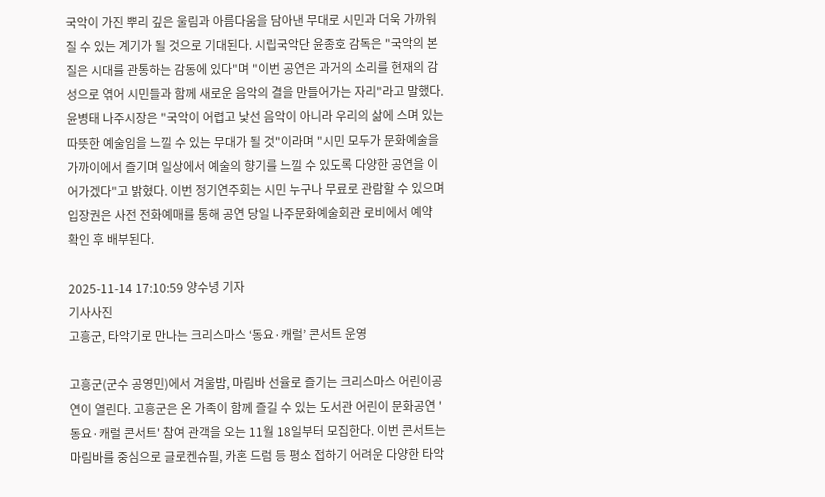국악이 가진 뿌리 깊은 울림과 아름다움을 담아낸 무대로 시민과 더욱 가까워질 수 있는 계기가 될 것으로 기대된다. 시립국악단 윤종호 감독은 "국악의 본질은 시대를 관통하는 감동에 있다"며 "이번 공연은 과거의 소리를 현재의 감성으로 엮어 시민들과 함께 새로운 음악의 결을 만들어가는 자리"라고 말했다. 윤병태 나주시장은 "국악이 어렵고 낯선 음악이 아니라 우리의 삶에 스며 있는 따뜻한 예술임을 느낄 수 있는 무대가 될 것"이라며 "시민 모두가 문화예술을 가까이에서 즐기며 일상에서 예술의 향기를 느낄 수 있도록 다양한 공연을 이어가겠다"고 밝혔다. 이번 정기연주회는 시민 누구나 무료로 관람할 수 있으며 입장권은 사전 전화예매를 통해 공연 당일 나주문화예술회관 로비에서 예약 확인 후 배부된다.

2025-11-14 17:10:59 양수녕 기자
기사사진
고흥군, 타악기로 만나는 크리스마스 ‘동요·캐럴’ 콘서트 운영

고흥군(군수 공영민)에서 겨울밤, 마림바 선율로 즐기는 크리스마스 어린이공연이 열린다. 고흥군은 온 가족이 함께 즐길 수 있는 도서관 어린이 문화공연 '동요·캐럴 콘서트' 참여 관객을 오는 11월 18일부터 모집한다. 이번 콘서트는 마림바를 중심으로 글로켄슈필, 카혼 드럼 등 평소 접하기 어려운 다양한 타악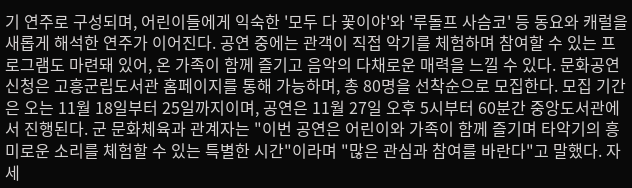기 연주로 구성되며, 어린이들에게 익숙한 '모두 다 꽃이야'와 '루돌프 사슴코' 등 동요와 캐럴을 새롭게 해석한 연주가 이어진다. 공연 중에는 관객이 직접 악기를 체험하며 참여할 수 있는 프로그램도 마련돼 있어, 온 가족이 함께 즐기고 음악의 다채로운 매력을 느낄 수 있다. 문화공연 신청은 고흥군립도서관 홈페이지를 통해 가능하며, 총 80명을 선착순으로 모집한다. 모집 기간은 오는 11월 18일부터 25일까지이며, 공연은 11월 27일 오후 5시부터 60분간 중앙도서관에서 진행된다. 군 문화체육과 관계자는 "이번 공연은 어린이와 가족이 함께 즐기며 타악기의 흥미로운 소리를 체험할 수 있는 특별한 시간"이라며 "많은 관심과 참여를 바란다"고 말했다. 자세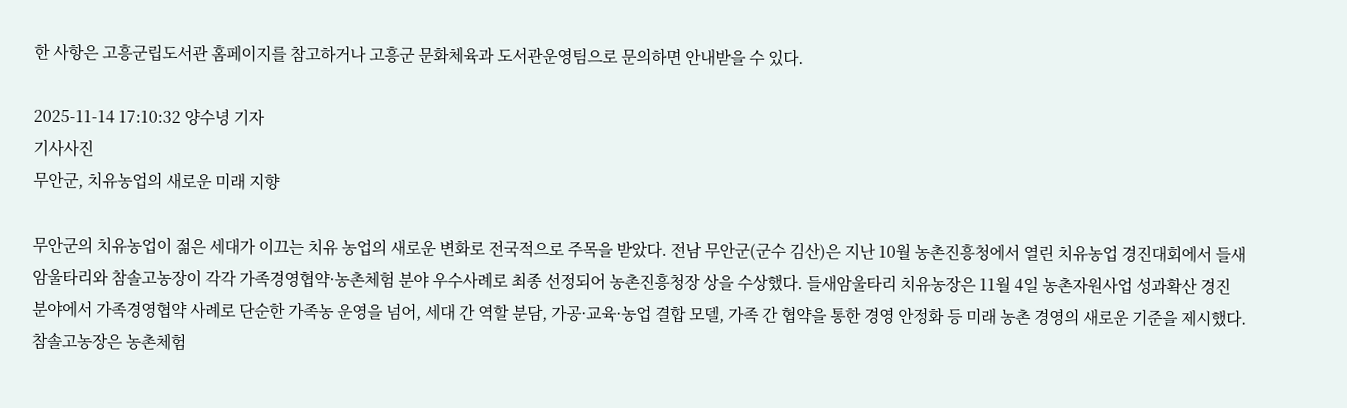한 사항은 고흥군립도서관 홈페이지를 참고하거나 고흥군 문화체육과 도서관운영팀으로 문의하면 안내받을 수 있다.

2025-11-14 17:10:32 양수녕 기자
기사사진
무안군, 치유농업의 새로운 미래 지향

무안군의 치유농업이 젊은 세대가 이끄는 치유 농업의 새로운 변화로 전국적으로 주목을 받았다. 전남 무안군(군수 김산)은 지난 10월 농촌진흥청에서 열린 치유농업 경진대회에서 들새암울타리와 참솔고농장이 각각 가족경영협약·농촌체험 분야 우수사례로 최종 선정되어 농촌진흥청장 상을 수상했다. 들새암울타리 치유농장은 11월 4일 농촌자원사업 성과확산 경진 분야에서 가족경영협약 사례로 단순한 가족농 운영을 넘어, 세대 간 역할 분담, 가공·교육·농업 결합 모델, 가족 간 협약을 통한 경영 안정화 등 미래 농촌 경영의 새로운 기준을 제시했다. 참솔고농장은 농촌체험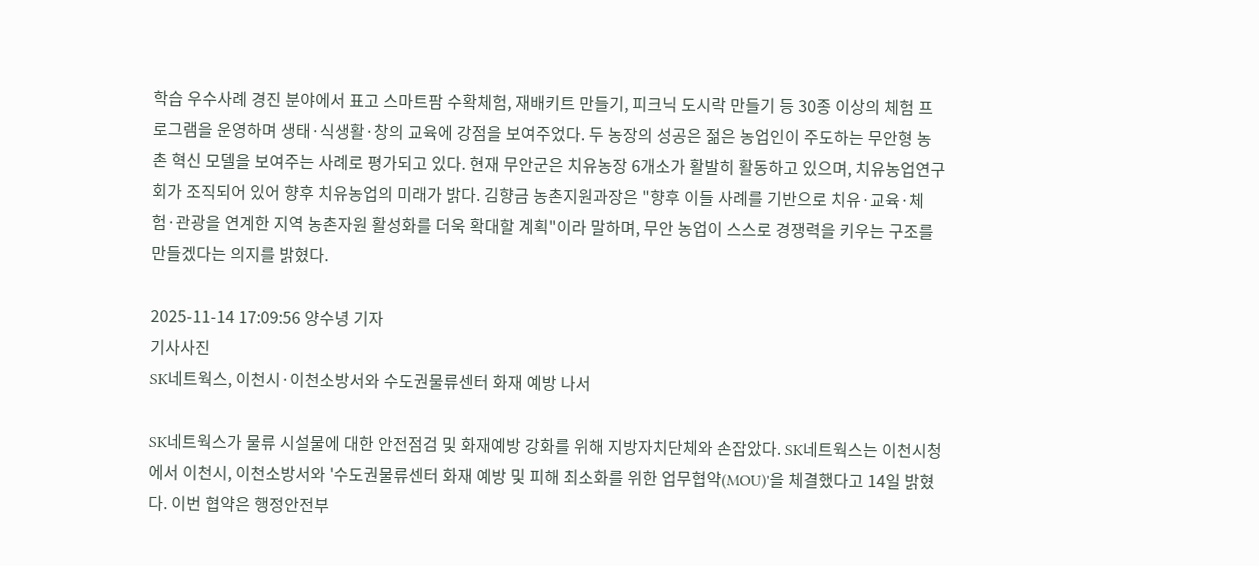학습 우수사례 경진 분야에서 표고 스마트팜 수확체험, 재배키트 만들기, 피크닉 도시락 만들기 등 30종 이상의 체험 프로그램을 운영하며 생태·식생활·창의 교육에 강점을 보여주었다. 두 농장의 성공은 젊은 농업인이 주도하는 무안형 농촌 혁신 모델을 보여주는 사례로 평가되고 있다. 현재 무안군은 치유농장 6개소가 활발히 활동하고 있으며, 치유농업연구회가 조직되어 있어 향후 치유농업의 미래가 밝다. 김향금 농촌지원과장은 "향후 이들 사례를 기반으로 치유·교육·체험·관광을 연계한 지역 농촌자원 활성화를 더욱 확대할 계획"이라 말하며, 무안 농업이 스스로 경쟁력을 키우는 구조를 만들겠다는 의지를 밝혔다.

2025-11-14 17:09:56 양수녕 기자
기사사진
SK네트웍스, 이천시·이천소방서와 수도권물류센터 화재 예방 나서

SK네트웍스가 물류 시설물에 대한 안전점검 및 화재예방 강화를 위해 지방자치단체와 손잡았다. SK네트웍스는 이천시청에서 이천시, 이천소방서와 '수도권물류센터 화재 예방 및 피해 최소화를 위한 업무협약(MOU)'을 체결했다고 14일 밝혔다. 이번 협약은 행정안전부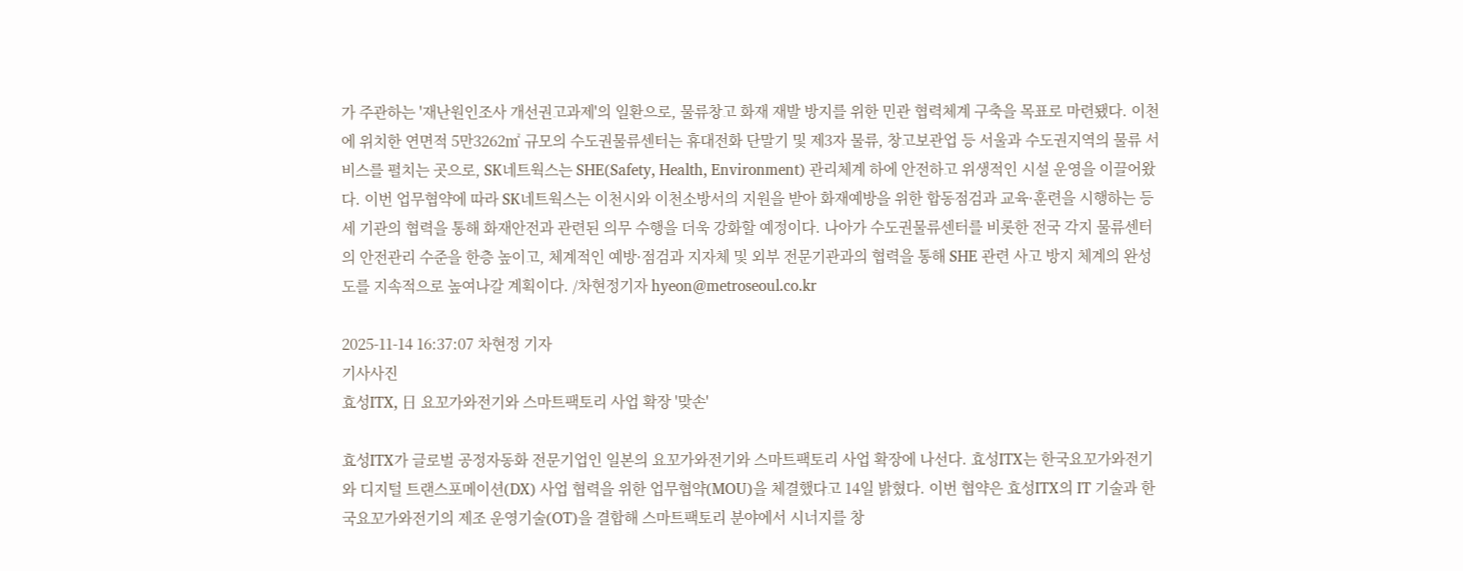가 주관하는 '재난원인조사 개선권고과제'의 일환으로, 물류창고 화재 재발 방지를 위한 민관 협력체계 구축을 목표로 마련됐다. 이천에 위치한 연면적 5만3262㎡ 규모의 수도권물류센터는 휴대전화 단말기 및 제3자 물류, 창고보관업 등 서울과 수도권지역의 물류 서비스를 펼치는 곳으로, SK네트웍스는 SHE(Safety, Health, Environment) 관리체계 하에 안전하고 위생적인 시설 운영을 이끌어왔다. 이번 업무협약에 따라 SK네트웍스는 이천시와 이천소방서의 지원을 받아 화재예방을 위한 합동점검과 교육·훈련을 시행하는 등 세 기관의 협력을 통해 화재안전과 관련된 의무 수행을 더욱 강화할 예정이다. 나아가 수도권물류센터를 비롯한 전국 각지 물류센터의 안전관리 수준을 한층 높이고, 체계적인 예방·점검과 지자체 및 외부 전문기관과의 협력을 통해 SHE 관련 사고 방지 체계의 완성도를 지속적으로 높여나갈 계획이다. /차현정기자 hyeon@metroseoul.co.kr

2025-11-14 16:37:07 차현정 기자
기사사진
효성ITX, 日 요꼬가와전기와 스마트팩토리 사업 확장 '맞손'

효성ITX가 글로벌 공정자동화 전문기업인 일본의 요꼬가와전기와 스마트팩토리 사업 확장에 나선다. 효성ITX는 한국요꼬가와전기와 디지털 트랜스포메이션(DX) 사업 협력을 위한 업무협약(MOU)을 체결했다고 14일 밝혔다. 이번 협약은 효성ITX의 IT 기술과 한국요꼬가와전기의 제조 운영기술(OT)을 결합해 스마트팩토리 분야에서 시너지를 창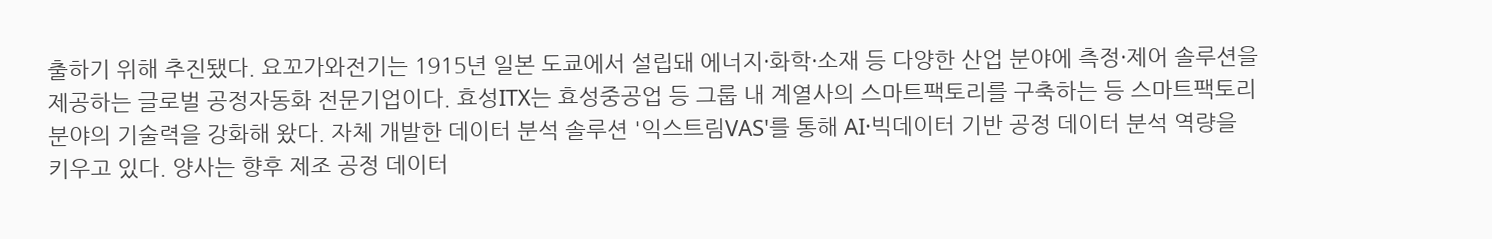출하기 위해 추진됐다. 요꼬가와전기는 1915년 일본 도쿄에서 설립돼 에너지·화학·소재 등 다양한 산업 분야에 측정·제어 솔루션을 제공하는 글로벌 공정자동화 전문기업이다. 효성ITX는 효성중공업 등 그룹 내 계열사의 스마트팩토리를 구축하는 등 스마트팩토리 분야의 기술력을 강화해 왔다. 자체 개발한 데이터 분석 솔루션 '익스트림VAS'를 통해 AI·빅데이터 기반 공정 데이터 분석 역량을 키우고 있다. 양사는 향후 제조 공정 데이터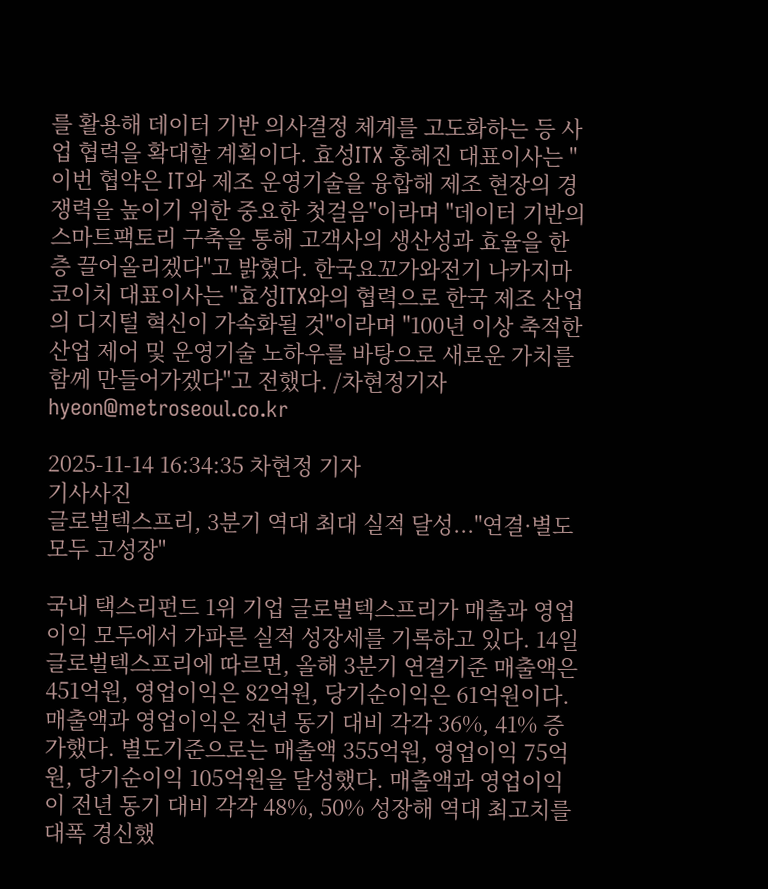를 활용해 데이터 기반 의사결정 체계를 고도화하는 등 사업 협력을 확대할 계획이다. 효성ITX 홍혜진 대표이사는 "이번 협약은 IT와 제조 운영기술을 융합해 제조 현장의 경쟁력을 높이기 위한 중요한 첫걸음"이라며 "데이터 기반의 스마트팩토리 구축을 통해 고객사의 생산성과 효율을 한층 끌어올리겠다"고 밝혔다. 한국요꼬가와전기 나카지마 코이치 대표이사는 "효성ITX와의 협력으로 한국 제조 산업의 디지털 혁신이 가속화될 것"이라며 "100년 이상 축적한 산업 제어 및 운영기술 노하우를 바탕으로 새로운 가치를 함께 만들어가겠다"고 전했다. /차현정기자 hyeon@metroseoul.co.kr

2025-11-14 16:34:35 차현정 기자
기사사진
글로벌텍스프리, 3분기 역대 최대 실적 달성..."연결·별도 모두 고성장"

국내 택스리펀드 1위 기업 글로벌텍스프리가 매출과 영업이익 모두에서 가파른 실적 성장세를 기록하고 있다. 14일 글로벌텍스프리에 따르면, 올해 3분기 연결기준 매출액은 451억원, 영업이익은 82억원, 당기순이익은 61억원이다. 매출액과 영업이익은 전년 동기 대비 각각 36%, 41% 증가했다. 별도기준으로는 매출액 355억원, 영업이익 75억원, 당기순이익 105억원을 달성했다. 매출액과 영업이익이 전년 동기 대비 각각 48%, 50% 성장해 역대 최고치를 대폭 경신했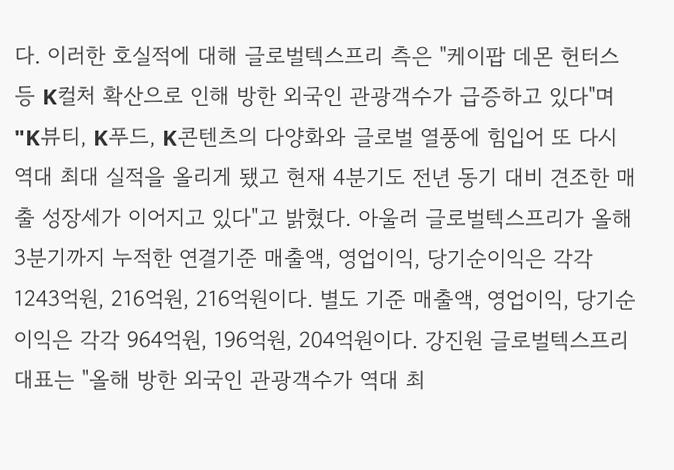다. 이러한 호실적에 대해 글로벌텍스프리 측은 "케이팝 데몬 헌터스 등 K컬처 확산으로 인해 방한 외국인 관광객수가 급증하고 있다"며 "K뷰티, K푸드, K콘텐츠의 다양화와 글로벌 열풍에 힘입어 또 다시 역대 최대 실적을 올리게 됐고 현재 4분기도 전년 동기 대비 견조한 매출 성장세가 이어지고 있다"고 밝혔다. 아울러 글로벌텍스프리가 올해 3분기까지 누적한 연결기준 매출액, 영업이익, 당기순이익은 각각 1243억원, 216억원, 216억원이다. 별도 기준 매출액, 영업이익, 당기순이익은 각각 964억원, 196억원, 204억원이다. 강진원 글로벌텍스프리 대표는 "올해 방한 외국인 관광객수가 역대 최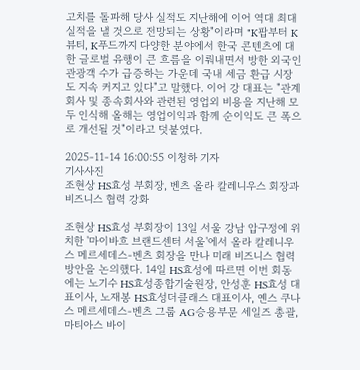고치를 돌파해 당사 실적도 지난해에 이어 역대 최대 실적을 낼 것으로 전망되는 상황"이라며 "K팝부터 K뷰티, K푸드까지 다양한 분야에서 한국 콘텐츠에 대한 글로벌 유행이 큰 흐름을 이뤄내면서 방한 외국인 관광객 수가 급증하는 가운데 국내 세금 환급 시장도 지속 커지고 있다"고 말했다. 이어 강 대표는 "관계회사 및 종속회사와 관련된 영업외 비용을 지난해 모두 인식해 올해는 영업이익과 함께 순이익도 큰 폭으로 개선될 것"이라고 덧붙였다.

2025-11-14 16:00:55 이청하 기자
기사사진
조현상 HS효성 부회장, 벤츠 올라 칼레니우스 회장과 비즈니스 협력 강화

조현상 HS효성 부회장이 13일 서울 강남 압구정에 위치한 '마이바흐 브랜드센터 서울'에서 올라 칼레니우스 메르세데스-벤츠 회장을 만나 미래 비즈니스 협력 방안을 논의했다. 14일 HS효성에 따르면 이번 회동에는 노기수 HS효성종합기술원장, 안성훈 HS효성 대표이사, 노재봉 HS효성더클래스 대표이사, 옌스 쿠나스 메르세데스-벤츠 그룹 AG승용부문 세일즈 총괄, 마티아스 바이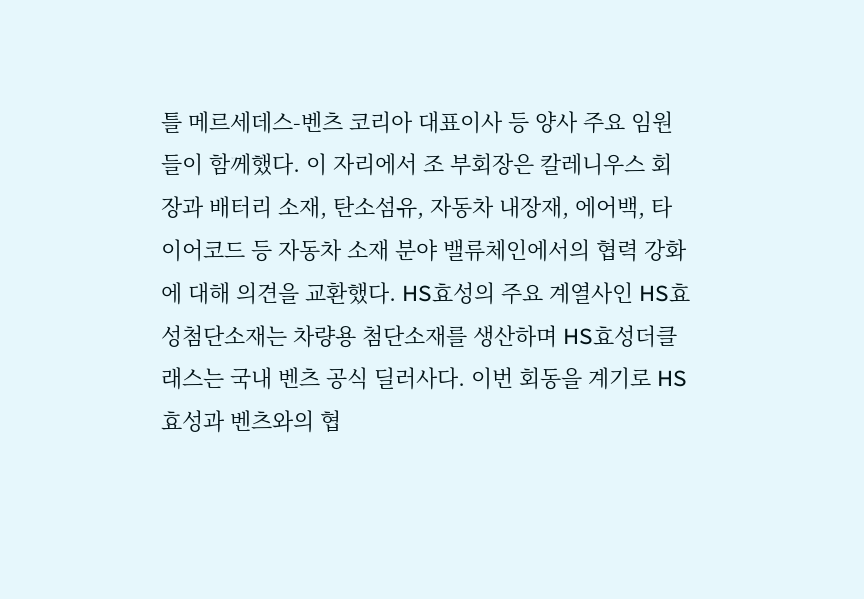틀 메르세데스-벤츠 코리아 대표이사 등 양사 주요 임원들이 함께했다. 이 자리에서 조 부회장은 칼레니우스 회장과 배터리 소재, 탄소섬유, 자동차 내장재, 에어백, 타이어코드 등 자동차 소재 분야 밸류체인에서의 협력 강화에 대해 의견을 교환했다. HS효성의 주요 계열사인 HS효성첨단소재는 차량용 첨단소재를 생산하며 HS효성더클래스는 국내 벤츠 공식 딜러사다. 이번 회동을 계기로 HS효성과 벤츠와의 협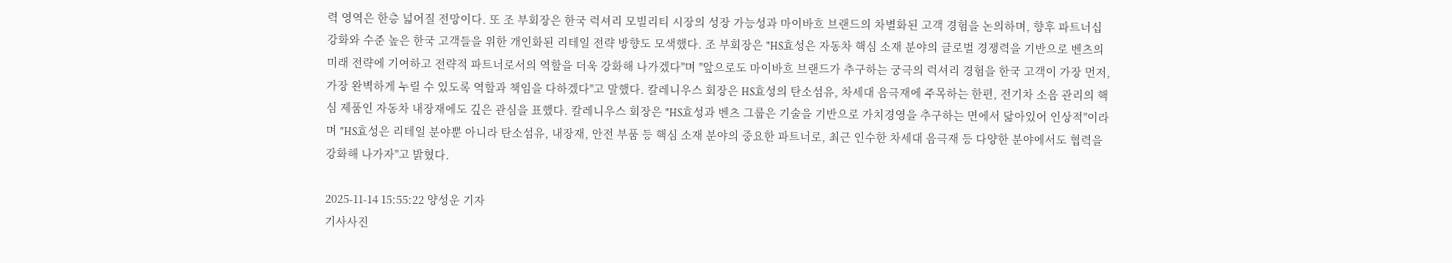력 영역은 한층 넓어질 전망이다. 또 조 부회장은 한국 럭셔리 모빌리티 시장의 성장 가능성과 마이바흐 브랜드의 차별화된 고객 경험을 논의하며, 향후 파트너십 강화와 수준 높은 한국 고객들을 위한 개인화된 리테일 전략 방향도 모색했다. 조 부회장은 "HS효성은 자동차 핵심 소재 분야의 글로벌 경쟁력을 기반으로 벤츠의 미래 전략에 기여하고 전략적 파트너로서의 역할을 더욱 강화해 나가겠다"며 "앞으로도 마이바흐 브랜드가 추구하는 궁극의 럭셔리 경험을 한국 고객이 가장 먼저, 가장 완벽하게 누릴 수 있도록 역할과 책임을 다하겠다"고 말했다. 칼레니우스 회장은 HS효성의 탄소섬유, 차세대 음극재에 주목하는 한편, 전기차 소음 관리의 핵심 제품인 자동차 내장재에도 깊은 관심을 표했다. 칼레니우스 회장은 "HS효성과 벤츠 그룹은 기술을 기반으로 가치경영을 추구하는 면에서 닮아있어 인상적"이라며 "HS효성은 리테일 분야뿐 아니라 탄소섬유, 내장재, 안전 부품 등 핵심 소재 분야의 중요한 파트너로, 최근 인수한 차세대 음극재 등 다양한 분야에서도 협력을 강화해 나가자"고 밝혔다.

2025-11-14 15:55:22 양성운 기자
기사사진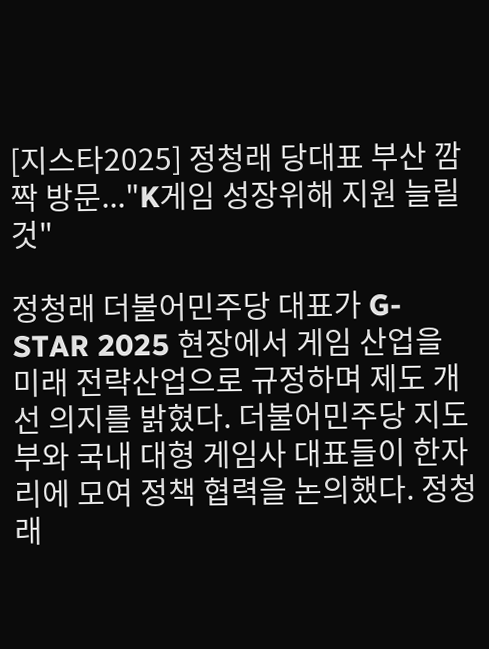[지스타2025] 정청래 당대표 부산 깜짝 방문..."K게임 성장위해 지원 늘릴 것"

정청래 더불어민주당 대표가 G-STAR 2025 현장에서 게임 산업을 미래 전략산업으로 규정하며 제도 개선 의지를 밝혔다. 더불어민주당 지도부와 국내 대형 게임사 대표들이 한자리에 모여 정책 협력을 논의했다. 정청래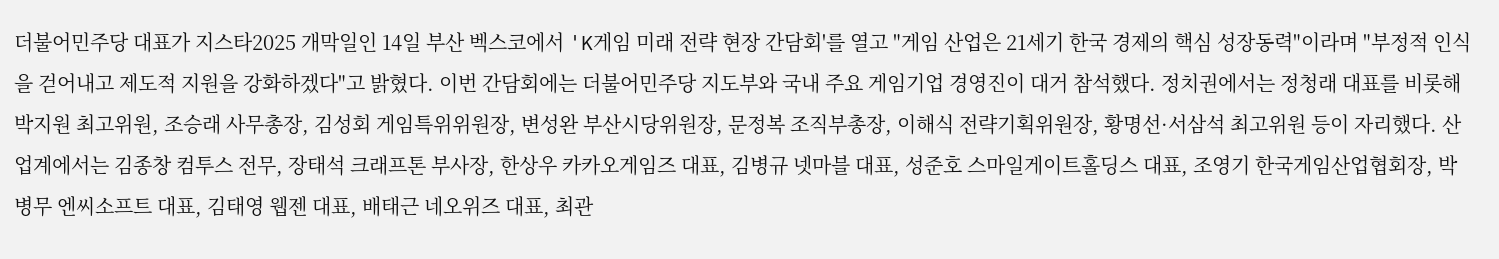더불어민주당 대표가 지스타2025 개막일인 14일 부산 벡스코에서 'K게임 미래 전략 현장 간담회'를 열고 "게임 산업은 21세기 한국 경제의 핵심 성장동력"이라며 "부정적 인식을 걷어내고 제도적 지원을 강화하겠다"고 밝혔다. 이번 간담회에는 더불어민주당 지도부와 국내 주요 게임기업 경영진이 대거 참석했다. 정치권에서는 정청래 대표를 비롯해 박지원 최고위원, 조승래 사무총장, 김성회 게임특위위원장, 변성완 부산시당위원장, 문정복 조직부총장, 이해식 전략기획위원장, 황명선·서삼석 최고위원 등이 자리했다. 산업계에서는 김종창 컴투스 전무, 장태석 크래프톤 부사장, 한상우 카카오게임즈 대표, 김병규 넷마블 대표, 성준호 스마일게이트홀딩스 대표, 조영기 한국게임산업협회장, 박병무 엔씨소프트 대표, 김태영 웹젠 대표, 배태근 네오위즈 대표, 최관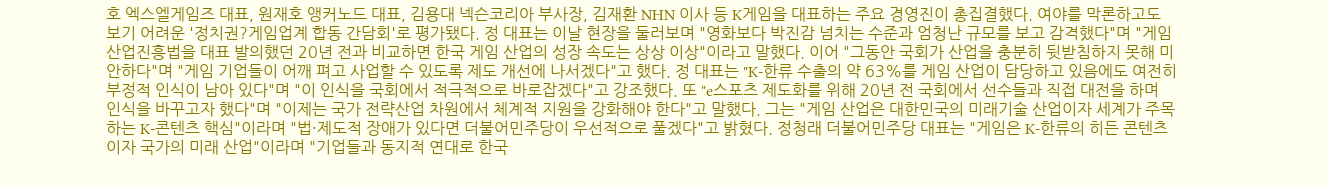호 엑스엘게임즈 대표, 원재호 앵커노드 대표, 김용대 넥슨코리아 부사장, 김재환 NHN 이사 등 K게임을 대표하는 주요 경영진이 총집결했다. 여야를 막론하고도 보기 어려운 '정치권?게임업계 합동 간담회'로 평가됐다. 정 대표는 이날 현장을 둘러보며 "영화보다 박진감 넘치는 수준과 엄청난 규모를 보고 감격했다"며 "게임산업진흥법을 대표 발의했던 20년 전과 비교하면 한국 게임 산업의 성장 속도는 상상 이상"이라고 말했다. 이어 "그동안 국회가 산업을 충분히 뒷받침하지 못해 미안하다"며 "게임 기업들이 어깨 펴고 사업할 수 있도록 제도 개선에 나서겠다"고 했다. 정 대표는 "K-한류 수출의 약 63%를 게임 산업이 담당하고 있음에도 여전히 부정적 인식이 남아 있다"며 "이 인식을 국회에서 적극적으로 바로잡겠다"고 강조했다. 또 "e스포츠 제도화를 위해 20년 전 국회에서 선수들과 직접 대전을 하며 인식을 바꾸고자 했다"며 "이제는 국가 전략산업 차원에서 체계적 지원을 강화해야 한다"고 말했다. 그는 "게임 산업은 대한민국의 미래기술 산업이자 세계가 주목하는 K-콘텐츠 핵심"이라며 "법·제도적 장애가 있다면 더불어민주당이 우선적으로 풀겠다"고 밝혔다. 정청래 더불어민주당 대표는 "게임은 K-한류의 히든 콘텐츠이자 국가의 미래 산업"이라며 "기업들과 동지적 연대로 한국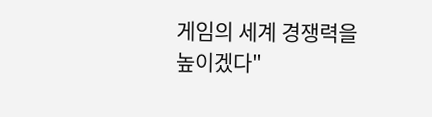게임의 세계 경쟁력을 높이겠다"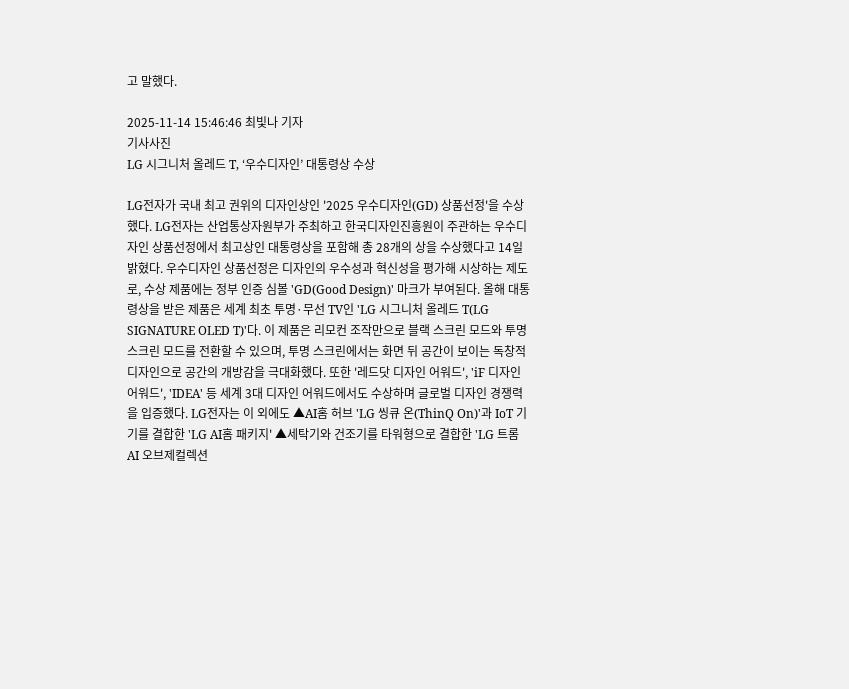고 말했다.

2025-11-14 15:46:46 최빛나 기자
기사사진
LG 시그니처 올레드 T, ‘우수디자인’ 대통령상 수상

LG전자가 국내 최고 권위의 디자인상인 '2025 우수디자인(GD) 상품선정'을 수상했다. LG전자는 산업통상자원부가 주최하고 한국디자인진흥원이 주관하는 우수디자인 상품선정에서 최고상인 대통령상을 포함해 총 28개의 상을 수상했다고 14일 밝혔다. 우수디자인 상품선정은 디자인의 우수성과 혁신성을 평가해 시상하는 제도로, 수상 제품에는 정부 인증 심볼 'GD(Good Design)' 마크가 부여된다. 올해 대통령상을 받은 제품은 세계 최초 투명·무선 TV인 'LG 시그니처 올레드 T(LG SIGNATURE OLED T)'다. 이 제품은 리모컨 조작만으로 블랙 스크린 모드와 투명 스크린 모드를 전환할 수 있으며, 투명 스크린에서는 화면 뒤 공간이 보이는 독창적 디자인으로 공간의 개방감을 극대화했다. 또한 '레드닷 디자인 어워드', 'iF 디자인 어워드', 'IDEA' 등 세계 3대 디자인 어워드에서도 수상하며 글로벌 디자인 경쟁력을 입증했다. LG전자는 이 외에도 ▲AI홈 허브 'LG 씽큐 온(ThinQ On)'과 IoT 기기를 결합한 'LG AI홈 패키지' ▲세탁기와 건조기를 타워형으로 결합한 'LG 트롬 AI 오브제컬렉션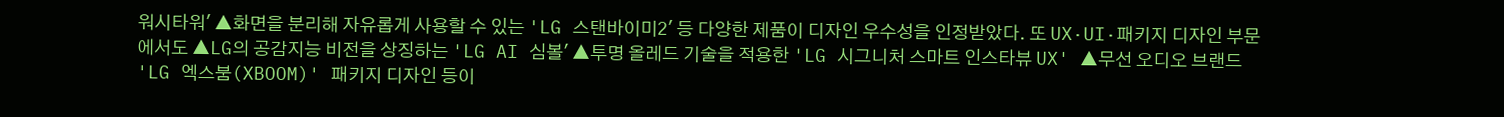워시타워' ▲화면을 분리해 자유롭게 사용할 수 있는 'LG 스탠바이미2' 등 다양한 제품이 디자인 우수성을 인정받았다. 또 UX·UI·패키지 디자인 부문에서도 ▲LG의 공감지능 비전을 상징하는 'LG AI 심볼' ▲투명 올레드 기술을 적용한 'LG 시그니처 스마트 인스타뷰 UX' ▲무선 오디오 브랜드 'LG 엑스붐(XBOOM)' 패키지 디자인 등이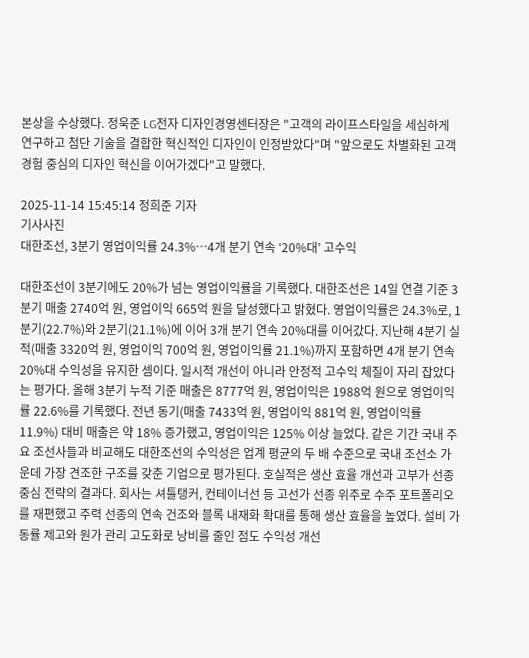본상을 수상했다. 정욱준 LG전자 디자인경영센터장은 "고객의 라이프스타일을 세심하게 연구하고 첨단 기술을 결합한 혁신적인 디자인이 인정받았다"며 "앞으로도 차별화된 고객경험 중심의 디자인 혁신을 이어가겠다"고 말했다.

2025-11-14 15:45:14 정희준 기자
기사사진
대한조선, 3분기 영업이익률 24.3%…4개 분기 연속 ‘20%대’ 고수익

대한조선이 3분기에도 20%가 넘는 영업이익률을 기록했다. 대한조선은 14일 연결 기준 3분기 매출 2740억 원, 영업이익 665억 원을 달성했다고 밝혔다. 영업이익률은 24.3%로, 1분기(22.7%)와 2분기(21.1%)에 이어 3개 분기 연속 20%대를 이어갔다. 지난해 4분기 실적(매출 3320억 원, 영업이익 700억 원, 영업이익률 21.1%)까지 포함하면 4개 분기 연속 20%대 수익성을 유지한 셈이다. 일시적 개선이 아니라 안정적 고수익 체질이 자리 잡았다는 평가다. 올해 3분기 누적 기준 매출은 8777억 원, 영업이익은 1988억 원으로 영업이익률 22.6%를 기록했다. 전년 동기(매출 7433억 원, 영업이익 881억 원, 영업이익률 11.9%) 대비 매출은 약 18% 증가했고, 영업이익은 125% 이상 늘었다. 같은 기간 국내 주요 조선사들과 비교해도 대한조선의 수익성은 업계 평균의 두 배 수준으로 국내 조선소 가운데 가장 견조한 구조를 갖춘 기업으로 평가된다. 호실적은 생산 효율 개선과 고부가 선종 중심 전략의 결과다. 회사는 셔틀탱커, 컨테이너선 등 고선가 선종 위주로 수주 포트폴리오를 재편했고 주력 선종의 연속 건조와 블록 내재화 확대를 통해 생산 효율을 높였다. 설비 가동률 제고와 원가 관리 고도화로 낭비를 줄인 점도 수익성 개선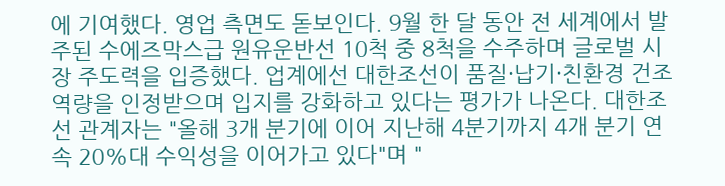에 기여했다. 영업 측면도 돋보인다. 9월 한 달 동안 전 세계에서 발주된 수에즈막스급 원유운반선 10척 중 8척을 수주하며 글로벌 시장 주도력을 입증했다. 업계에선 대한조선이 품질·납기·친환경 건조 역량을 인정받으며 입지를 강화하고 있다는 평가가 나온다. 대한조선 관계자는 "올해 3개 분기에 이어 지난해 4분기까지 4개 분기 연속 20%대 수익성을 이어가고 있다"며 "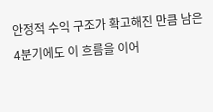안정적 수익 구조가 확고해진 만큼 남은 4분기에도 이 흐름을 이어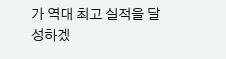가 역대 최고 실적을 달성하겠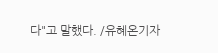다"고 말했다. /유혜온기자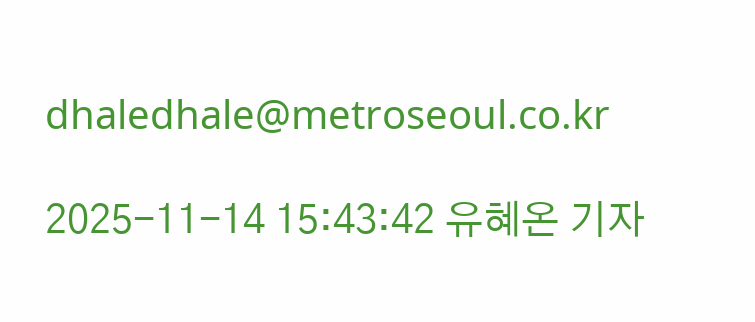dhaledhale@metroseoul.co.kr

2025-11-14 15:43:42 유혜온 기자